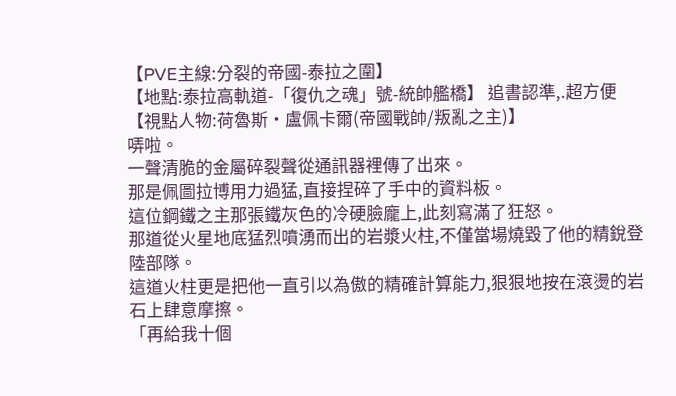【PVE主線:分裂的帝國-泰拉之圍】
【地點:泰拉高軌道-「復仇之魂」號-統帥艦橋】 追書認準,.超方便
【視點人物:荷魯斯·盧佩卡爾(帝國戰帥/叛亂之主)】
哢啦。
一聲清脆的金屬碎裂聲從通訊器裡傳了出來。
那是佩圖拉博用力過猛,直接捏碎了手中的資料板。
這位鋼鐵之主那張鐵灰色的冷硬臉龐上,此刻寫滿了狂怒。
那道從火星地底猛烈噴湧而出的岩漿火柱,不僅當場燒毀了他的精銳登陸部隊。
這道火柱更是把他一直引以為傲的精確計算能力,狠狠地按在滾燙的岩石上肆意摩擦。
「再給我十個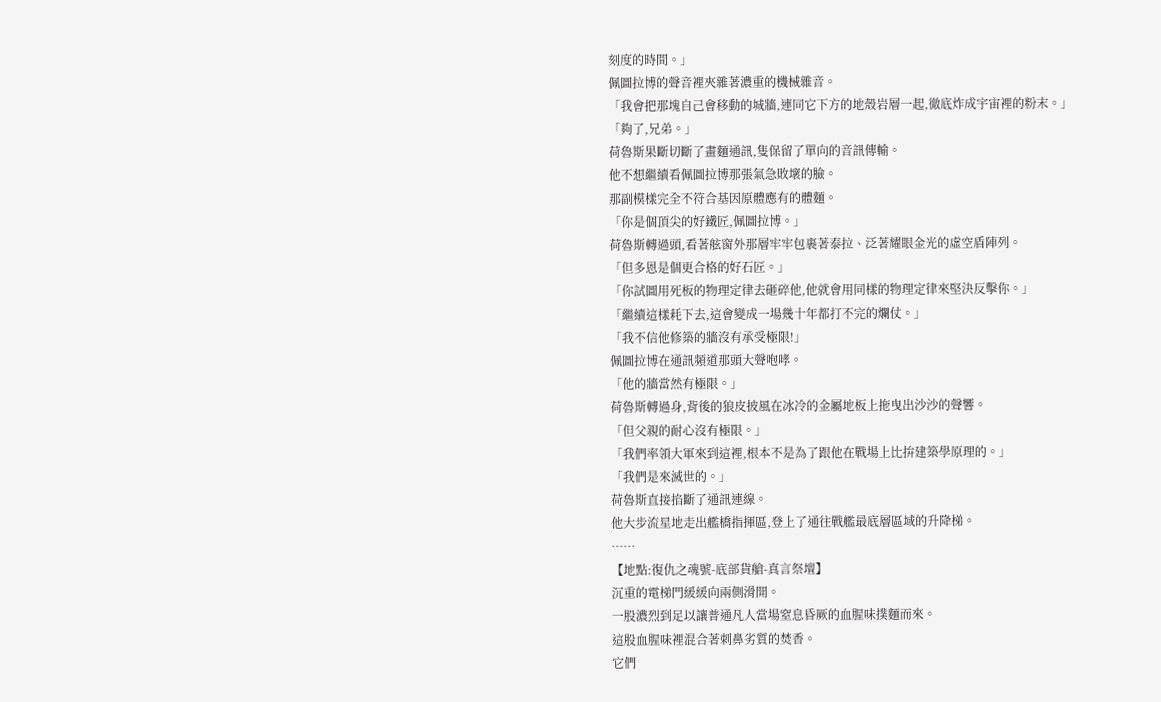刻度的時間。」
佩圖拉博的聲音裡夾雜著濃重的機械雜音。
「我會把那塊自己會移動的城牆,連同它下方的地殼岩層一起,徹底炸成宇宙裡的粉末。」
「夠了,兄弟。」
荷魯斯果斷切斷了畫麵通訊,隻保留了單向的音訊傳輸。
他不想繼續看佩圖拉博那張氣急敗壞的臉。
那副模樣完全不符合基因原體應有的體麵。
「你是個頂尖的好鐵匠,佩圖拉博。」
荷魯斯轉過頭,看著舷窗外那層牢牢包裹著泰拉、泛著耀眼金光的虛空盾陣列。
「但多恩是個更合格的好石匠。」
「你試圖用死板的物理定律去砸碎他,他就會用同樣的物理定律來堅決反擊你。」
「繼續這樣耗下去,這會變成一場幾十年都打不完的爛仗。」
「我不信他修築的牆沒有承受極限!」
佩圖拉博在通訊頻道那頭大聲咆哮。
「他的牆當然有極限。」
荷魯斯轉過身,背後的狼皮披風在冰冷的金屬地板上拖曳出沙沙的聲響。
「但父親的耐心沒有極限。」
「我們率領大軍來到這裡,根本不是為了跟他在戰場上比拚建築學原理的。」
「我們是來滅世的。」
荷魯斯直接掐斷了通訊連線。
他大步流星地走出艦橋指揮區,登上了通往戰艦最底層區域的升降梯。
……
【地點:復仇之魂號-底部貨艙-真言祭壇】
沉重的電梯門緩緩向兩側滑開。
一股濃烈到足以讓普通凡人當場窒息昏厥的血腥味撲麵而來。
這股血腥味裡混合著刺鼻劣質的焚香。
它們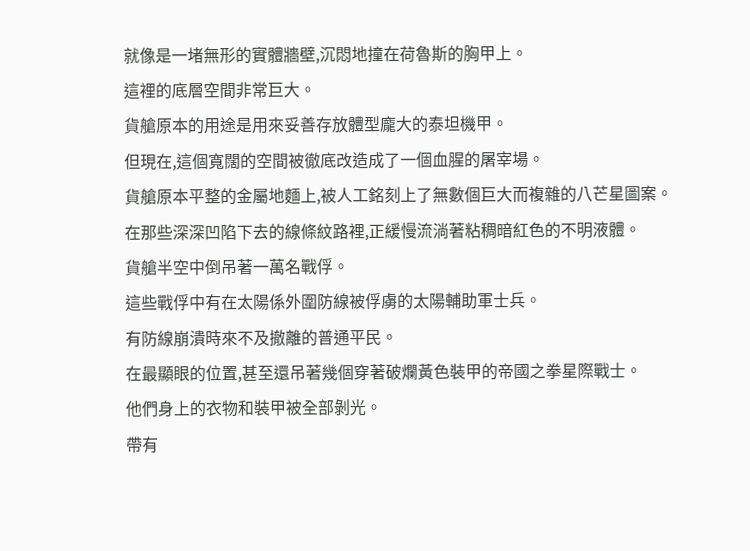就像是一堵無形的實體牆壁,沉悶地撞在荷魯斯的胸甲上。
這裡的底層空間非常巨大。
貨艙原本的用途是用來妥善存放體型龐大的泰坦機甲。
但現在,這個寬闊的空間被徹底改造成了一個血腥的屠宰場。
貨艙原本平整的金屬地麵上,被人工銘刻上了無數個巨大而複雜的八芒星圖案。
在那些深深凹陷下去的線條紋路裡,正緩慢流淌著粘稠暗紅色的不明液體。
貨艙半空中倒吊著一萬名戰俘。
這些戰俘中有在太陽係外圍防線被俘虜的太陽輔助軍士兵。
有防線崩潰時來不及撤離的普通平民。
在最顯眼的位置,甚至還吊著幾個穿著破爛黃色裝甲的帝國之拳星際戰士。
他們身上的衣物和裝甲被全部剝光。
帶有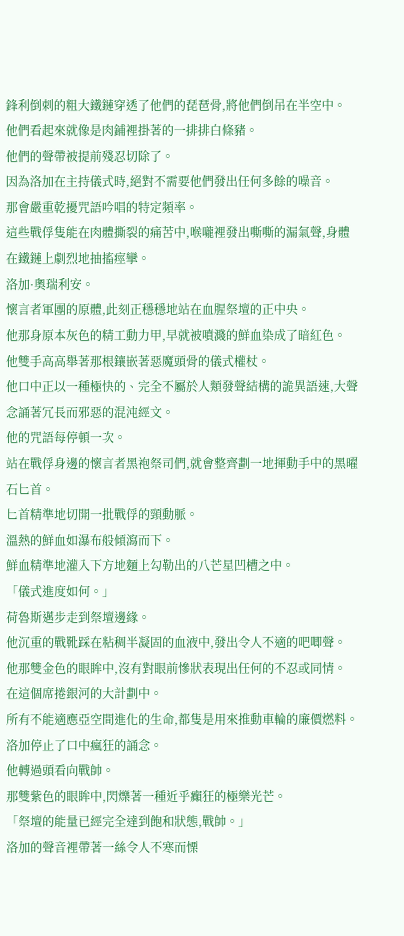鋒利倒刺的粗大鐵鏈穿透了他們的琵琶骨,將他們倒吊在半空中。
他們看起來就像是肉鋪裡掛著的一排排白條豬。
他們的聲帶被提前殘忍切除了。
因為洛加在主持儀式時,絕對不需要他們發出任何多餘的噪音。
那會嚴重乾擾咒語吟唱的特定頻率。
這些戰俘隻能在肉體撕裂的痛苦中,喉嚨裡發出嘶嘶的漏氣聲,身體在鐵鏈上劇烈地抽搐痙攣。
洛加·奧瑞利安。
懷言者軍團的原體,此刻正穩穩地站在血腥祭壇的正中央。
他那身原本灰色的精工動力甲,早就被噴濺的鮮血染成了暗紅色。
他雙手高高舉著那根鑲嵌著惡魔頭骨的儀式權杖。
他口中正以一種極快的、完全不屬於人類發聲結構的詭異語速,大聲念誦著冗長而邪惡的混沌經文。
他的咒語每停頓一次。
站在戰俘身邊的懷言者黑袍祭司們,就會整齊劃一地揮動手中的黑曜石匕首。
匕首精準地切開一批戰俘的頸動脈。
溫熱的鮮血如瀑布般傾瀉而下。
鮮血精準地灌入下方地麵上勾勒出的八芒星凹槽之中。
「儀式進度如何。」
荷魯斯邁步走到祭壇邊緣。
他沉重的戰靴踩在粘稠半凝固的血液中,發出令人不適的吧唧聲。
他那雙金色的眼眸中,沒有對眼前慘狀表現出任何的不忍或同情。
在這個席捲銀河的大計劃中。
所有不能適應亞空間進化的生命,都隻是用來推動車輪的廉價燃料。
洛加停止了口中瘋狂的誦念。
他轉過頭看向戰帥。
那雙紫色的眼眸中,閃爍著一種近乎癲狂的極樂光芒。
「祭壇的能量已經完全達到飽和狀態,戰帥。」
洛加的聲音裡帶著一絲令人不寒而慄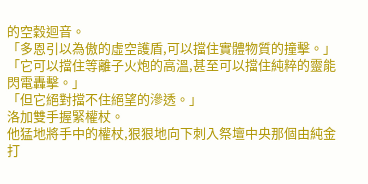的空穀迴音。
「多恩引以為傲的虛空護盾,可以擋住實體物質的撞擊。」
「它可以擋住等離子火炮的高溫,甚至可以擋住純粹的靈能閃電轟擊。」
「但它絕對擋不住絕望的滲透。」
洛加雙手握緊權杖。
他猛地將手中的權杖,狠狠地向下刺入祭壇中央那個由純金打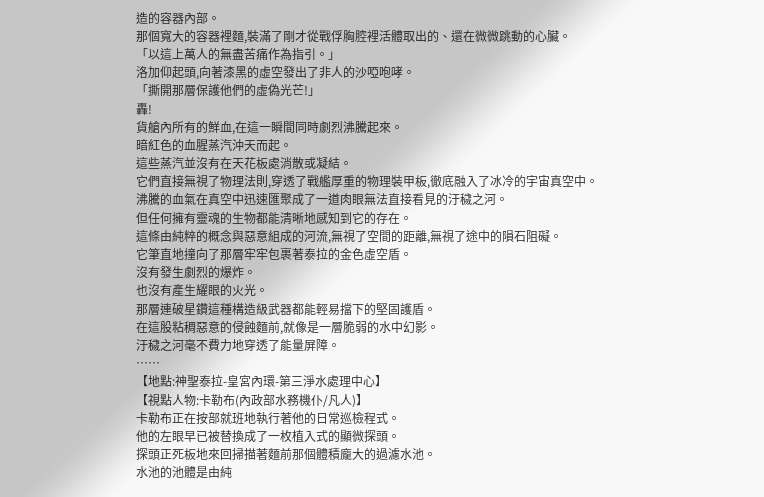造的容器內部。
那個寬大的容器裡麵,裝滿了剛才從戰俘胸腔裡活體取出的、還在微微跳動的心臟。
「以這上萬人的無盡苦痛作為指引。」
洛加仰起頭,向著漆黑的虛空發出了非人的沙啞咆哮。
「撕開那層保護他們的虛偽光芒!」
轟!
貨艙內所有的鮮血,在這一瞬間同時劇烈沸騰起來。
暗紅色的血腥蒸汽沖天而起。
這些蒸汽並沒有在天花板處消散或凝結。
它們直接無視了物理法則,穿透了戰艦厚重的物理裝甲板,徹底融入了冰冷的宇宙真空中。
沸騰的血氣在真空中迅速匯聚成了一道肉眼無法直接看見的汙穢之河。
但任何擁有靈魂的生物都能清晰地感知到它的存在。
這條由純粹的概念與惡意組成的河流,無視了空間的距離,無視了途中的隕石阻礙。
它筆直地撞向了那層牢牢包裹著泰拉的金色虛空盾。
沒有發生劇烈的爆炸。
也沒有產生耀眼的火光。
那層連破星鑽這種構造級武器都能輕易擋下的堅固護盾。
在這股粘稠惡意的侵蝕麵前,就像是一層脆弱的水中幻影。
汙穢之河毫不費力地穿透了能量屏障。
……
【地點:神聖泰拉-皇宮內環-第三淨水處理中心】
【視點人物:卡勒布(內政部水務機仆/凡人)】
卡勒布正在按部就班地執行著他的日常巡檢程式。
他的左眼早已被替換成了一枚植入式的顯微探頭。
探頭正死板地來回掃描著麵前那個體積龐大的過濾水池。
水池的池體是由純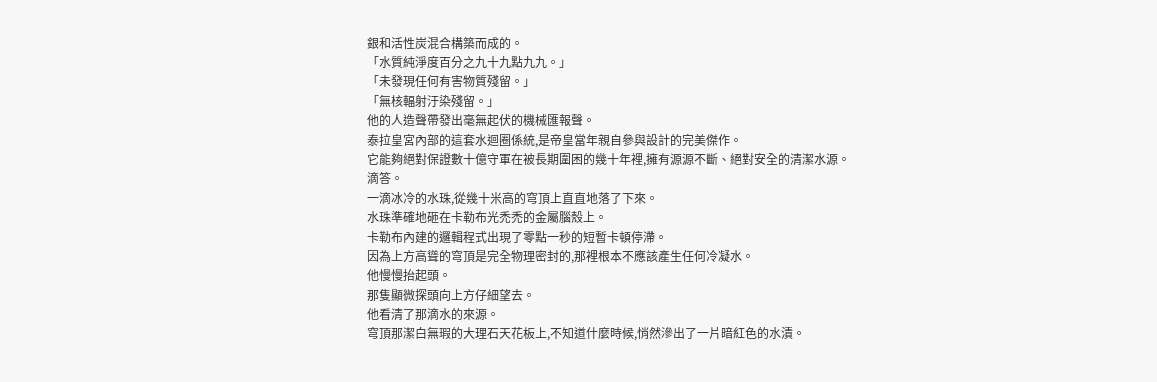銀和活性炭混合構築而成的。
「水質純淨度百分之九十九點九九。」
「未發現任何有害物質殘留。」
「無核輻射汙染殘留。」
他的人造聲帶發出毫無起伏的機械匯報聲。
泰拉皇宮內部的這套水迴圈係統,是帝皇當年親自參與設計的完美傑作。
它能夠絕對保證數十億守軍在被長期圍困的幾十年裡,擁有源源不斷、絕對安全的清潔水源。
滴答。
一滴冰冷的水珠,從幾十米高的穹頂上直直地落了下來。
水珠準確地砸在卡勒布光禿禿的金屬腦殼上。
卡勒布內建的邏輯程式出現了零點一秒的短暫卡頓停滯。
因為上方高聳的穹頂是完全物理密封的,那裡根本不應該產生任何冷凝水。
他慢慢抬起頭。
那隻顯微探頭向上方仔細望去。
他看清了那滴水的來源。
穹頂那潔白無瑕的大理石天花板上,不知道什麼時候,悄然滲出了一片暗紅色的水漬。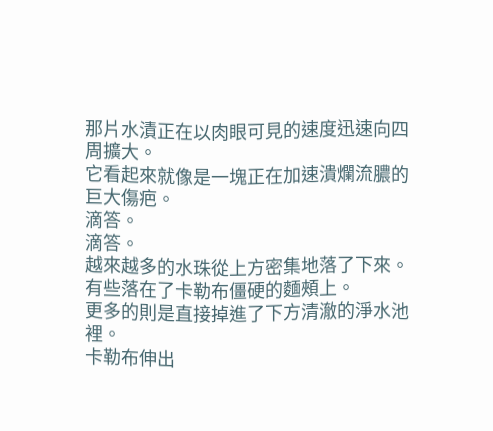那片水漬正在以肉眼可見的速度迅速向四周擴大。
它看起來就像是一塊正在加速潰爛流膿的巨大傷疤。
滴答。
滴答。
越來越多的水珠從上方密集地落了下來。
有些落在了卡勒布僵硬的麵頰上。
更多的則是直接掉進了下方清澈的淨水池裡。
卡勒布伸出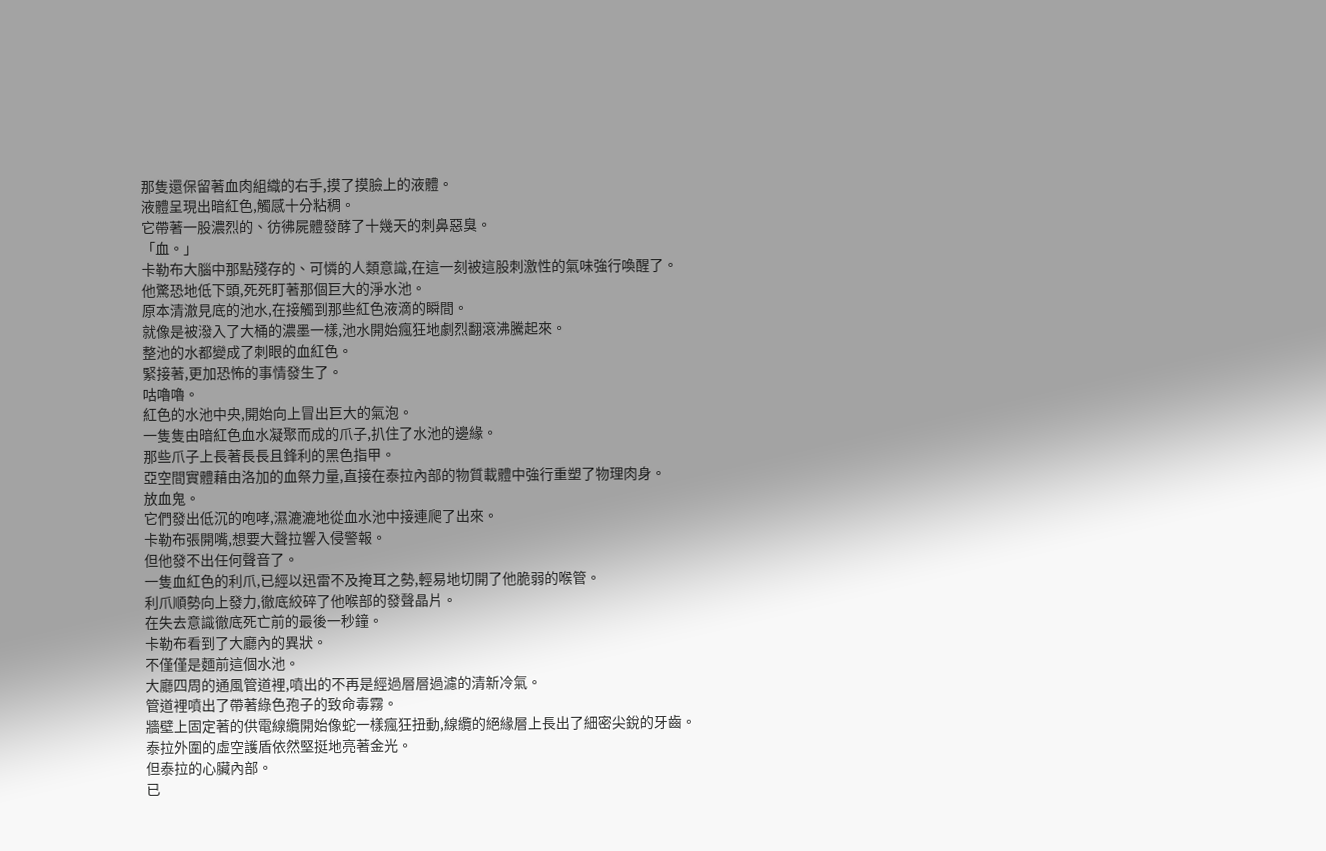那隻還保留著血肉組織的右手,摸了摸臉上的液體。
液體呈現出暗紅色,觸感十分粘稠。
它帶著一股濃烈的、彷彿屍體發酵了十幾天的刺鼻惡臭。
「血。」
卡勒布大腦中那點殘存的、可憐的人類意識,在這一刻被這股刺激性的氣味強行喚醒了。
他驚恐地低下頭,死死盯著那個巨大的淨水池。
原本清澈見底的池水,在接觸到那些紅色液滴的瞬間。
就像是被潑入了大桶的濃墨一樣,池水開始瘋狂地劇烈翻滾沸騰起來。
整池的水都變成了刺眼的血紅色。
緊接著,更加恐怖的事情發生了。
咕嚕嚕。
紅色的水池中央,開始向上冒出巨大的氣泡。
一隻隻由暗紅色血水凝聚而成的爪子,扒住了水池的邊緣。
那些爪子上長著長長且鋒利的黑色指甲。
亞空間實體藉由洛加的血祭力量,直接在泰拉內部的物質載體中強行重塑了物理肉身。
放血鬼。
它們發出低沉的咆哮,濕漉漉地從血水池中接連爬了出來。
卡勒布張開嘴,想要大聲拉響入侵警報。
但他發不出任何聲音了。
一隻血紅色的利爪,已經以迅雷不及掩耳之勢,輕易地切開了他脆弱的喉管。
利爪順勢向上發力,徹底絞碎了他喉部的發聲晶片。
在失去意識徹底死亡前的最後一秒鐘。
卡勒布看到了大廳內的異狀。
不僅僅是麵前這個水池。
大廳四周的通風管道裡,噴出的不再是經過層層過濾的清新冷氣。
管道裡噴出了帶著綠色孢子的致命毒霧。
牆壁上固定著的供電線纜開始像蛇一樣瘋狂扭動,線纜的絕緣層上長出了細密尖銳的牙齒。
泰拉外圍的虛空護盾依然堅挺地亮著金光。
但泰拉的心臟內部。
已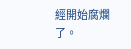經開始腐爛了。